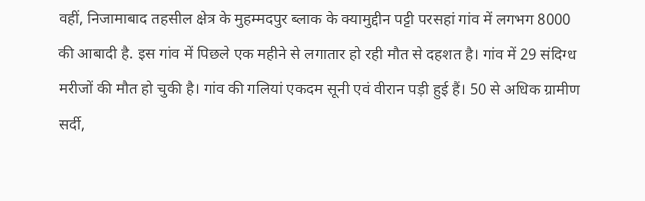वहीं, निजामाबाद तहसील क्षेत्र के मुहम्मदपुर ब्लाक के क्यामुद्दीन पट्टी परसहां गांव में लगभग 8000 की आबादी है. इस गांव में पिछले एक महीने से लगातार हो रही मौत से दहशत है। गांव में 29 संदिग्ध मरीजों की मौत हो चुकी है। गांव की गलियां एकदम सूनी एवं वीरान पड़ी हुई हैं। 50 से अधिक ग्रामीण सर्दी,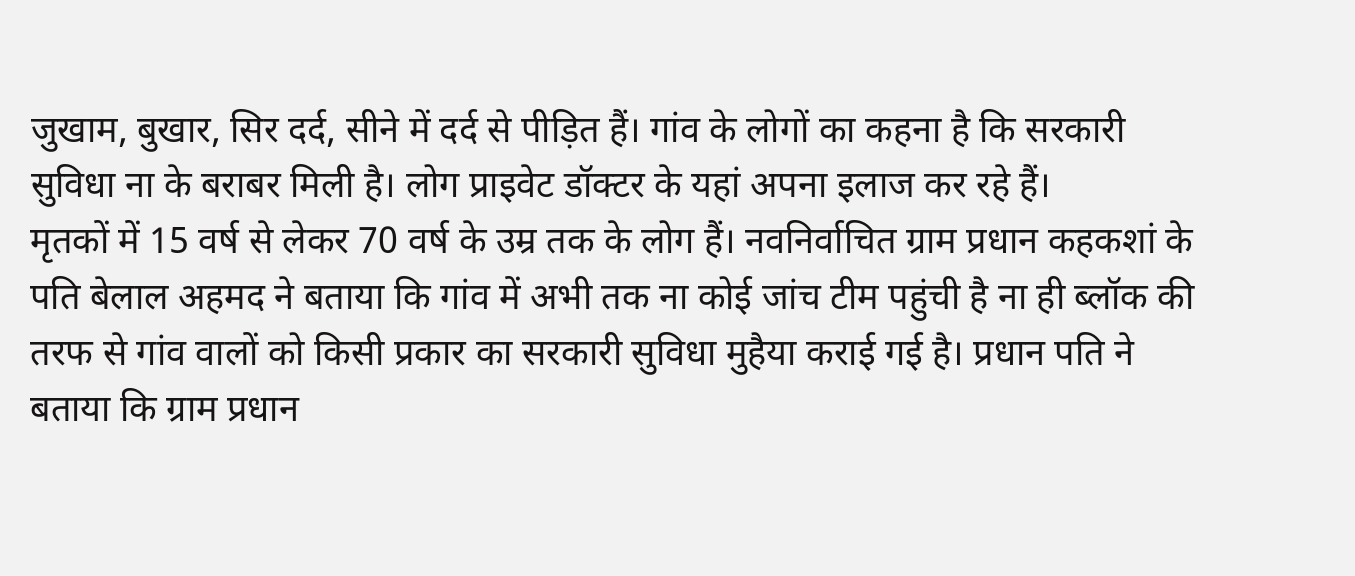जुखाम, बुखार, सिर दर्द, सीने में दर्द से पीड़ित हैं। गांव के लोगों का कहना है कि सरकारी सुविधा ना के बराबर मिली है। लोग प्राइवेट डॉक्टर के यहां अपना इलाज कर रहे हैं।
मृतकों में 15 वर्ष से लेकर 70 वर्ष के उम्र तक के लोग हैं। नवनिर्वाचित ग्राम प्रधान कहकशां के पति बेलाल अहमद ने बताया कि गांव में अभी तक ना कोई जांच टीम पहुंची है ना ही ब्लॉक की तरफ से गांव वालों को किसी प्रकार का सरकारी सुविधा मुहैया कराई गई है। प्रधान पति ने बताया कि ग्राम प्रधान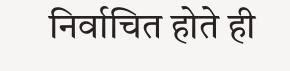निर्वाचित होते ही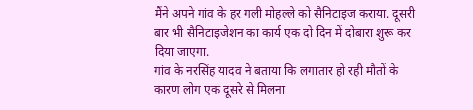मैंने अपने गांव के हर गली मोहल्ले को सैनिटाइज कराया. दूसरी बार भी सैनिटाइजेशन का कार्य एक दो दिन में दोबारा शुरू कर दिया जाएगा.
गांव के नरसिंह यादव ने बताया कि लगातार हो रही मौतों के कारण लोग एक दूसरे से मिलना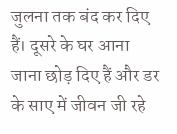जुलना तक बंद कर दिए हैं। दूसरे के घर आना जाना छोड़ दिए हैं और डर के साए में जीवन जी रहे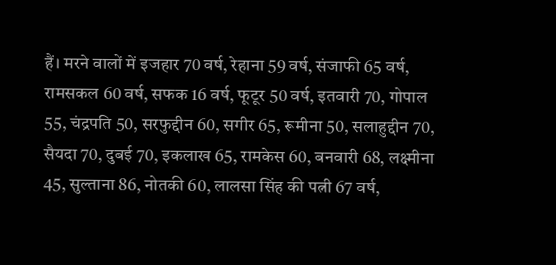हैं। मरने वालों में इजहार 70 वर्ष, रेहाना 59 वर्ष, संजाफी 65 वर्ष, रामसकल 60 वर्ष, सफक 16 वर्ष, फूटूर 50 वर्ष, इतवारी 70, गोपाल 55, चंद्रपति 50, सरफुद्दीन 60, सगीर 65, रूमीना 50, सलाहुद्दीन 70, सैयदा 70, दुबई 70, इकलाख 65, रामकेस 60, बनवारी 68, लक्ष्मीना 45, सुल्ताना 86, नोतकी 60, लालसा सिंह की पत्नी 67 वर्ष,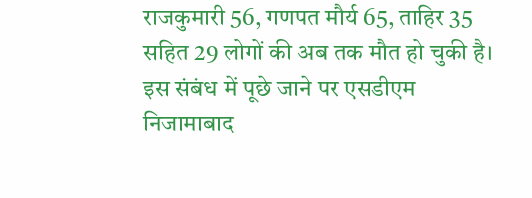राजकुमारी 56, गणपत मौर्य 65, ताहिर 35 सहित 29 लोगों की अब तक मौत हो चुकी है। इस संबंध में पूछे जाने पर एसडीएम निजामाबाद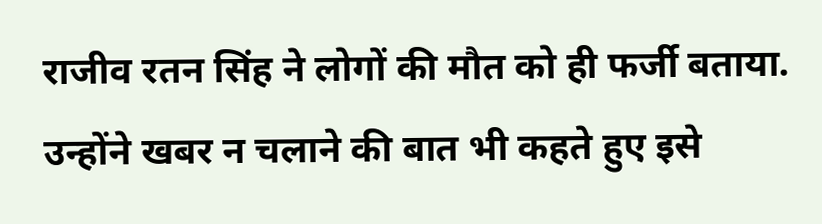राजीव रतन सिंह ने लोगों की मौत को ही फर्जी बताया. उन्होंने खबर न चलाने की बात भी कहते हुए इसे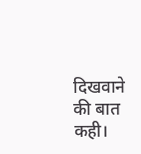दिखवाने की बात कही।